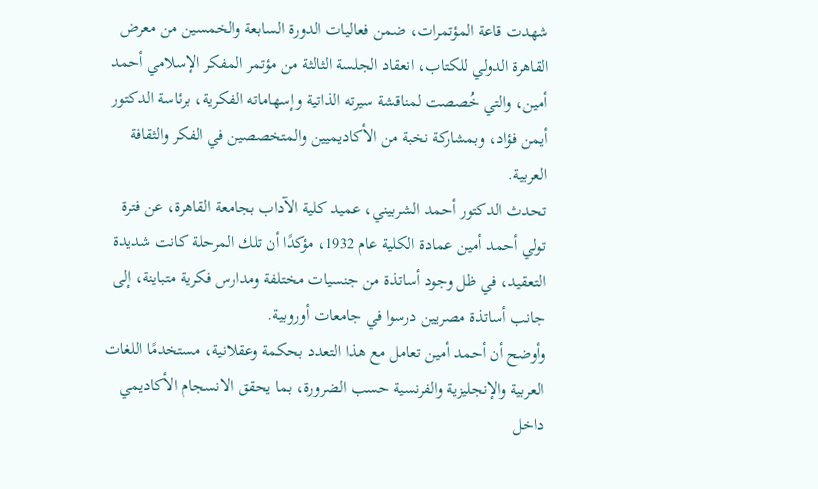شهدت قاعة المؤتمرات، ضمن فعاليات الدورة السابعة والخمسين من معرض القاهرة الدولي للكتاب، انعقاد الجلسة الثالثة من مؤتمر المفكر الإسلامي أحمد أمين، والتي خُصصت لمناقشة سيرته الذاتية وإسهاماته الفكرية، برئاسة الدكتور أيمن فؤاد، وبمشاركة نخبة من الأكاديميين والمتخصصين في الفكر والثقافة العربية.
تحدث الدكتور أحمد الشربيني، عميد كلية الآداب بجامعة القاهرة، عن فترة تولي أحمد أمين عمادة الكلية عام 1932، مؤكدًا أن تلك المرحلة كانت شديدة التعقيد، في ظل وجود أساتذة من جنسيات مختلفة ومدارس فكرية متباينة، إلى جانب أساتذة مصريين درسوا في جامعات أوروبية.
وأوضح أن أحمد أمين تعامل مع هذا التعدد بحكمة وعقلانية، مستخدمًا اللغات العربية والإنجليزية والفرنسية حسب الضرورة، بما يحقق الانسجام الأكاديمي داخل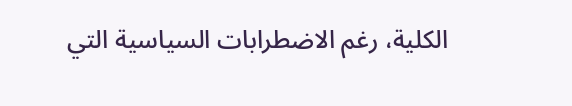الكلية، رغم الاضطرابات السياسية التي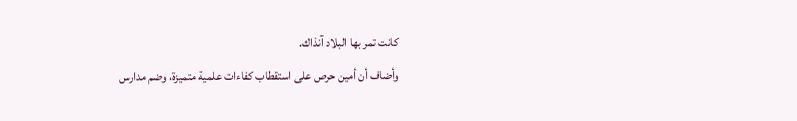كانت تمر بها البلاد آنذاك.
وأضاف أن أمين حرص على استقطاب كفاءات علمية متميزة، وضم مدارس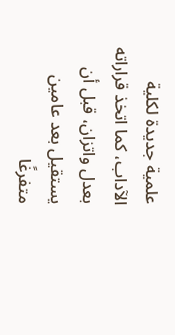علمية جديدة لكلية الآداب، كما اتخذ قراراته بعدل واتزان، قبل أن يستقيل بعد عامين متفرغًا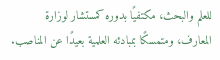للعلم والبحث، مكتفيًا بدوره كمستشار لوزارة المعارف، ومتمسكًا بمبادئه العلمية بعيدًا عن المناصب.